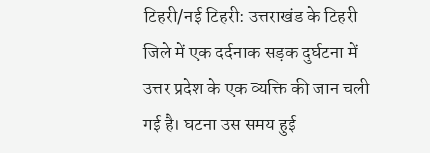टिहरी/नई टिहरी: उत्तराखंड के टिहरी जिले में एक दर्दनाक सड़क दुर्घटना में उत्तर प्रदेश के एक व्यक्ति की जान चली गई है। घटना उस समय हुई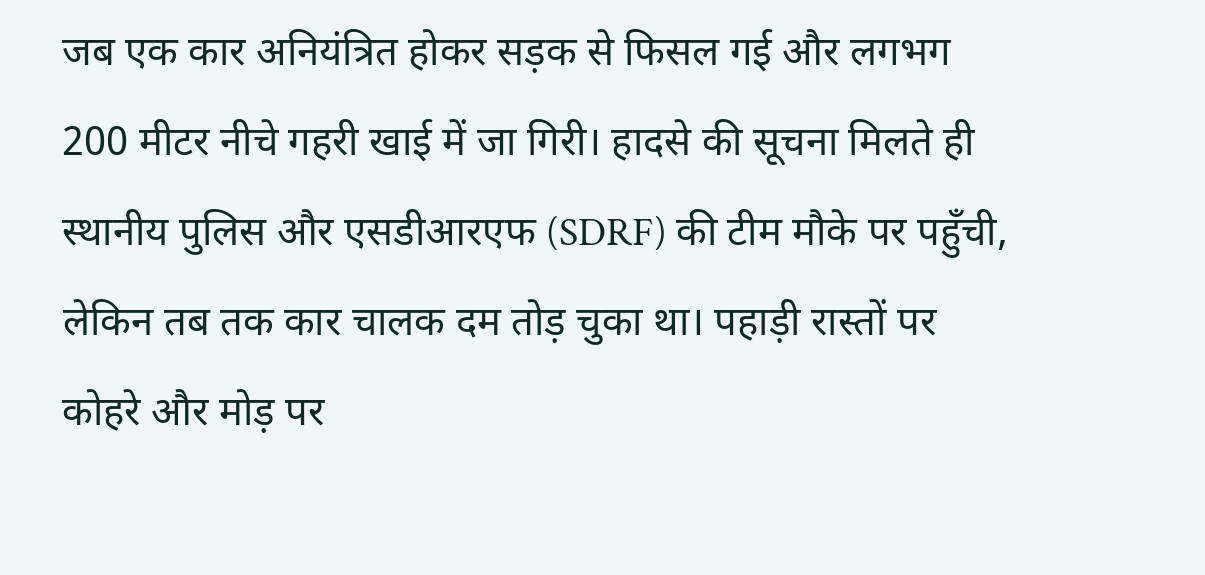जब एक कार अनियंत्रित होकर सड़क से फिसल गई और लगभग 200 मीटर नीचे गहरी खाई में जा गिरी। हादसे की सूचना मिलते ही स्थानीय पुलिस और एसडीआरएफ (SDRF) की टीम मौके पर पहुँची, लेकिन तब तक कार चालक दम तोड़ चुका था। पहाड़ी रास्तों पर कोहरे और मोड़ पर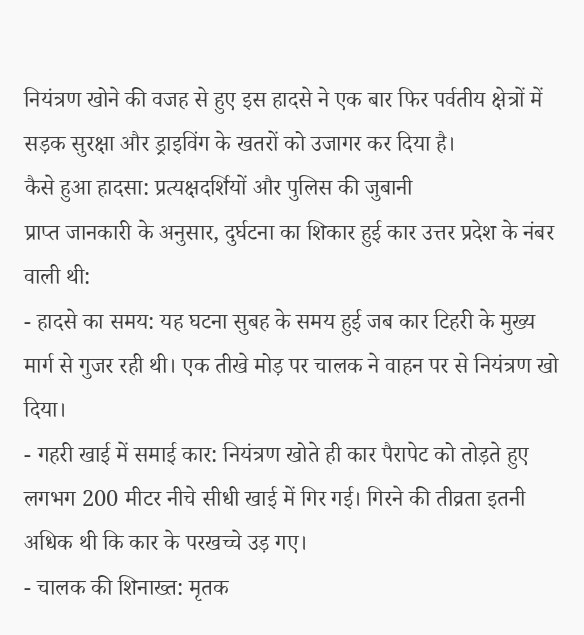नियंत्रण खोने की वजह से हुए इस हादसे ने एक बार फिर पर्वतीय क्षेत्रों में सड़क सुरक्षा और ड्राइविंग के खतरों को उजागर कर दिया है।
कैसे हुआ हादसा: प्रत्यक्षदर्शियों और पुलिस की जुबानी
प्राप्त जानकारी के अनुसार, दुर्घटना का शिकार हुई कार उत्तर प्रदेश के नंबर वाली थी:
- हादसे का समय: यह घटना सुबह के समय हुई जब कार टिहरी के मुख्य मार्ग से गुजर रही थी। एक तीखे मोड़ पर चालक ने वाहन पर से नियंत्रण खो दिया।
- गहरी खाई में समाई कार: नियंत्रण खोते ही कार पैरापेट को तोड़ते हुए लगभग 200 मीटर नीचे सीधी खाई में गिर गई। गिरने की तीव्रता इतनी अधिक थी कि कार के परखच्चे उड़ गए।
- चालक की शिनाख्त: मृतक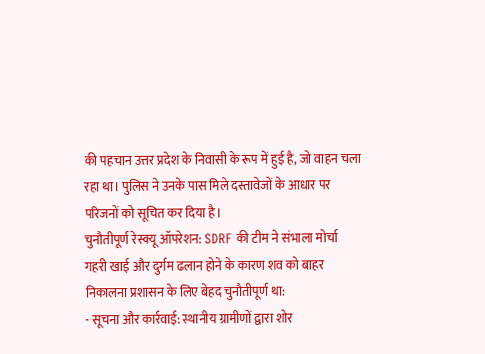की पहचान उत्तर प्रदेश के निवासी के रूप में हुई है, जो वाहन चला रहा था। पुलिस ने उनके पास मिले दस्तावेजों के आधार पर परिजनों को सूचित कर दिया है।
चुनौतीपूर्ण रेस्क्यू ऑपरेशन: SDRF की टीम ने संभाला मोर्चा
गहरी खाई और दुर्गम ढलान होने के कारण शव को बाहर निकालना प्रशासन के लिए बेहद चुनौतीपूर्ण था:
- सूचना और कार्रवाई: स्थानीय ग्रामीणों द्वारा शोर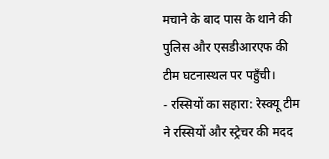मचाने के बाद पास के थाने की पुलिस और एसडीआरएफ की टीम घटनास्थल पर पहुँची।
- रस्सियों का सहारा: रेस्क्यू टीम ने रस्सियों और स्ट्रेचर की मदद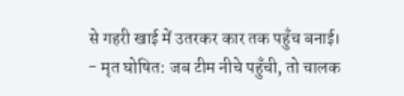से गहरी खाई में उतरकर कार तक पहुँच बनाई।
- मृत घोषित: जब टीम नीचे पहुँची, तो चालक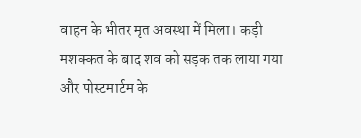वाहन के भीतर मृत अवस्था में मिला। कड़ी मशक्कत के बाद शव को सड़क तक लाया गया और पोस्टमार्टम के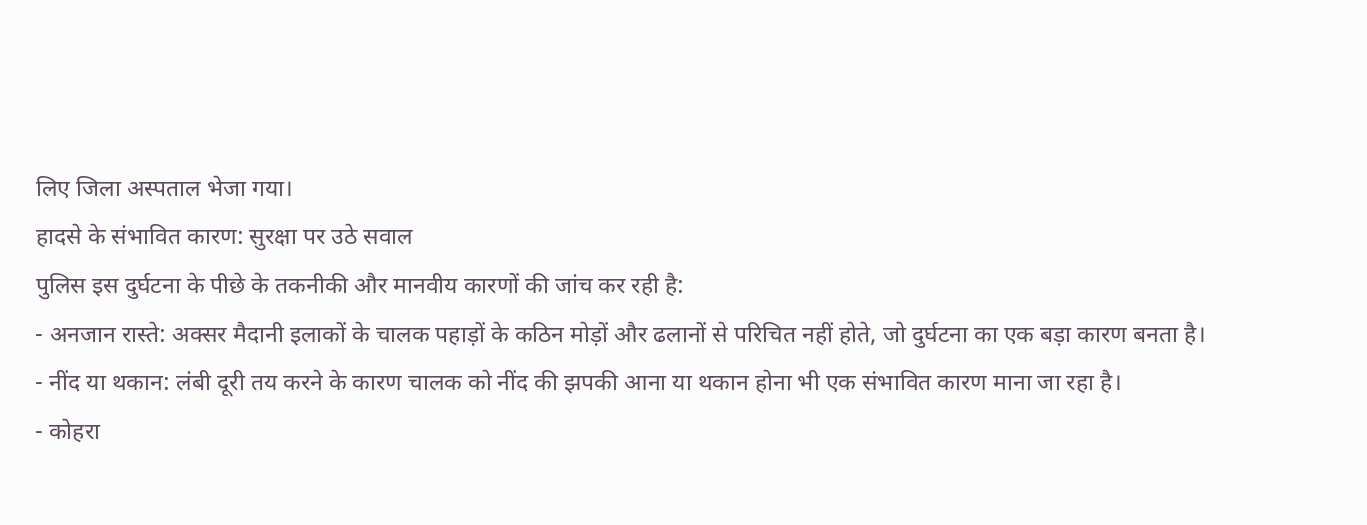लिए जिला अस्पताल भेजा गया।
हादसे के संभावित कारण: सुरक्षा पर उठे सवाल
पुलिस इस दुर्घटना के पीछे के तकनीकी और मानवीय कारणों की जांच कर रही है:
- अनजान रास्ते: अक्सर मैदानी इलाकों के चालक पहाड़ों के कठिन मोड़ों और ढलानों से परिचित नहीं होते, जो दुर्घटना का एक बड़ा कारण बनता है।
- नींद या थकान: लंबी दूरी तय करने के कारण चालक को नींद की झपकी आना या थकान होना भी एक संभावित कारण माना जा रहा है।
- कोहरा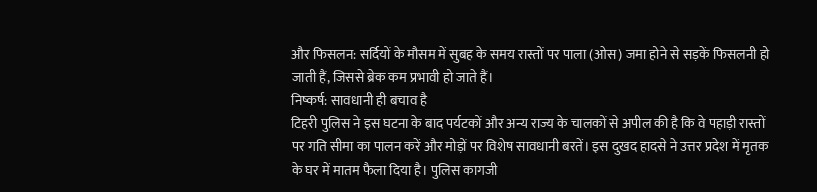और फिसलन: सर्दियों के मौसम में सुबह के समय रास्तों पर पाला (ओस) जमा होने से सड़कें फिसलनी हो जाती हैं, जिससे ब्रेक कम प्रभावी हो जाते हैं।
निष्कर्ष: सावधानी ही बचाव है
टिहरी पुलिस ने इस घटना के बाद पर्यटकों और अन्य राज्य के चालकों से अपील की है कि वे पहाड़ी रास्तों पर गति सीमा का पालन करें और मोड़ों पर विशेष सावधानी बरतें। इस दुखद हादसे ने उत्तर प्रदेश में मृतक के घर में मातम फैला दिया है। पुलिस कागजी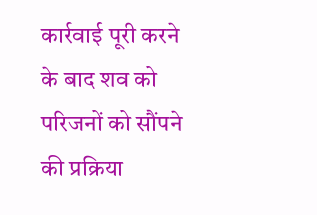कार्रवाई पूरी करने के बाद शव को परिजनों को सौंपने की प्रक्रिया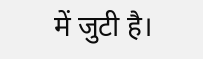में जुटी है।